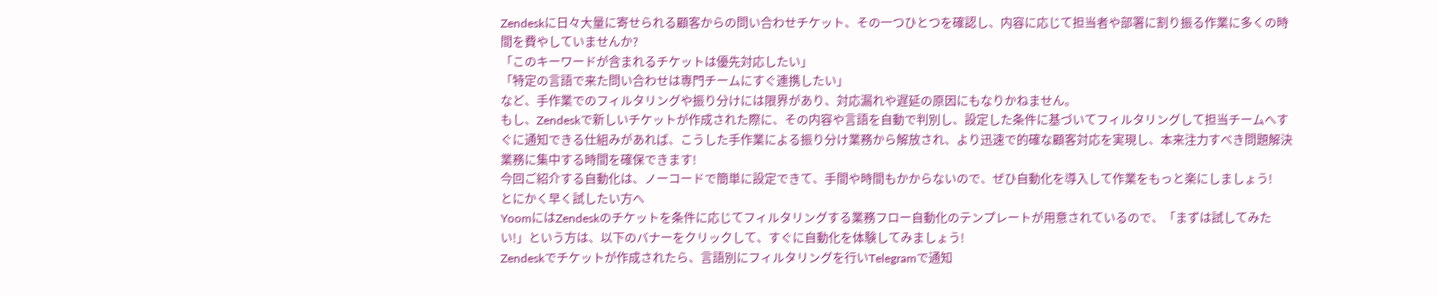Zendeskに日々大量に寄せられる顧客からの問い合わせチケット、その一つひとつを確認し、内容に応じて担当者や部署に割り振る作業に多くの時間を費やしていませんか?
「このキーワードが含まれるチケットは優先対応したい」
「特定の言語で来た問い合わせは専門チームにすぐ連携したい」
など、手作業でのフィルタリングや振り分けには限界があり、対応漏れや遅延の原因にもなりかねません。
もし、Zendeskで新しいチケットが作成された際に、その内容や言語を自動で判別し、設定した条件に基づいてフィルタリングして担当チームへすぐに通知できる仕組みがあれば、こうした手作業による振り分け業務から解放され、より迅速で的確な顧客対応を実現し、本来注力すべき問題解決業務に集中する時間を確保できます!
今回ご紹介する自動化は、ノーコードで簡単に設定できて、手間や時間もかからないので、ぜひ自動化を導入して作業をもっと楽にしましょう!
とにかく早く試したい方へ
YoomにはZendeskのチケットを条件に応じてフィルタリングする業務フロー自動化のテンプレートが用意されているので、「まずは試してみたい!」という方は、以下のバナーをクリックして、すぐに自動化を体験してみましょう!
Zendeskでチケットが作成されたら、言語別にフィルタリングを行いTelegramで通知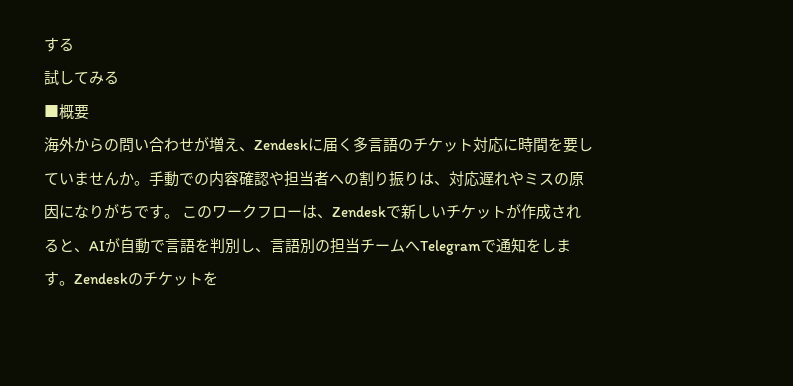する
試してみる
■概要
海外からの問い合わせが増え、Zendeskに届く多言語のチケット対応に時間を要していませんか。手動での内容確認や担当者への割り振りは、対応遅れやミスの原因になりがちです。 このワークフローは、Zendeskで新しいチケットが作成されると、AIが自動で言語を判別し、言語別の担当チームへTelegramで通知をします。Zendeskのチケットを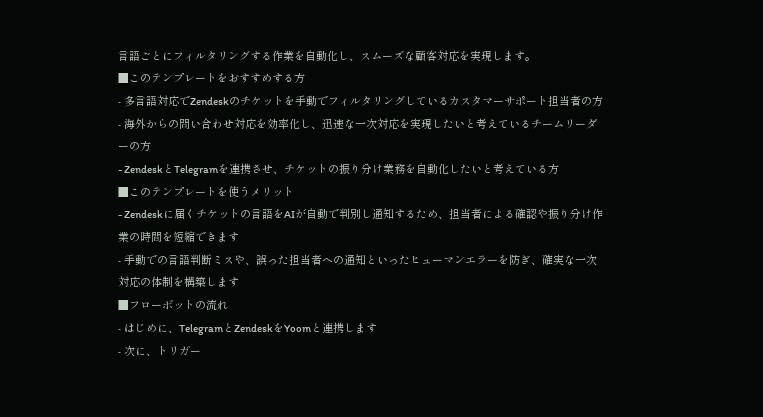言語ごとにフィルタリングする作業を自動化し、スムーズな顧客対応を実現します。
■このテンプレートをおすすめする方
- 多言語対応でZendeskのチケットを手動でフィルタリングしているカスタマーサポート担当者の方
- 海外からの問い合わせ対応を効率化し、迅速な一次対応を実現したいと考えているチームリーダーの方
- ZendeskとTelegramを連携させ、チケットの振り分け業務を自動化したいと考えている方
■このテンプレートを使うメリット
- Zendeskに届くチケットの言語をAIが自動で判別し通知するため、担当者による確認や振り分け作業の時間を短縮できます
- 手動での言語判断ミスや、誤った担当者への通知といったヒューマンエラーを防ぎ、確実な一次対応の体制を構築します
■フローボットの流れ
- はじめに、TelegramとZendeskをYoomと連携します
- 次に、トリガー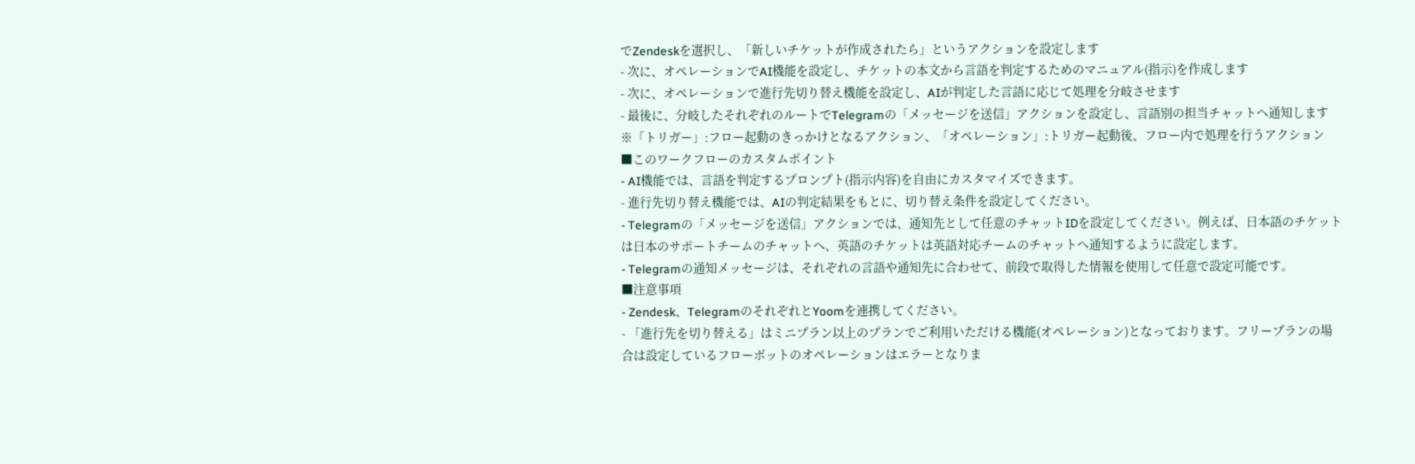でZendeskを選択し、「新しいチケットが作成されたら」というアクションを設定します
- 次に、オペレーションでAI機能を設定し、チケットの本文から言語を判定するためのマニュアル(指示)を作成します
- 次に、オペレーションで進行先切り替え機能を設定し、AIが判定した言語に応じて処理を分岐させます
- 最後に、分岐したそれぞれのルートでTelegramの「メッセージを送信」アクションを設定し、言語別の担当チャットへ通知します
※「トリガー」:フロー起動のきっかけとなるアクション、「オペレーション」:トリガー起動後、フロー内で処理を行うアクション
■このワークフローのカスタムポイント
- AI機能では、言語を判定するプロンプト(指示内容)を自由にカスタマイズできます。
- 進行先切り替え機能では、AIの判定結果をもとに、切り替え条件を設定してください。
- Telegramの「メッセージを送信」アクションでは、通知先として任意のチャットIDを設定してください。例えば、日本語のチケットは日本のサポートチームのチャットへ、英語のチケットは英語対応チームのチャットへ通知するように設定します。
- Telegramの通知メッセージは、それぞれの言語や通知先に合わせて、前段で取得した情報を使用して任意で設定可能です。
■注意事項
- Zendesk、TelegramのそれぞれとYoomを連携してください。
- 「進行先を切り替える」はミニプラン以上のプランでご利用いただける機能(オペレーション)となっております。フリープランの場合は設定しているフローボットのオペレーションはエラーとなりま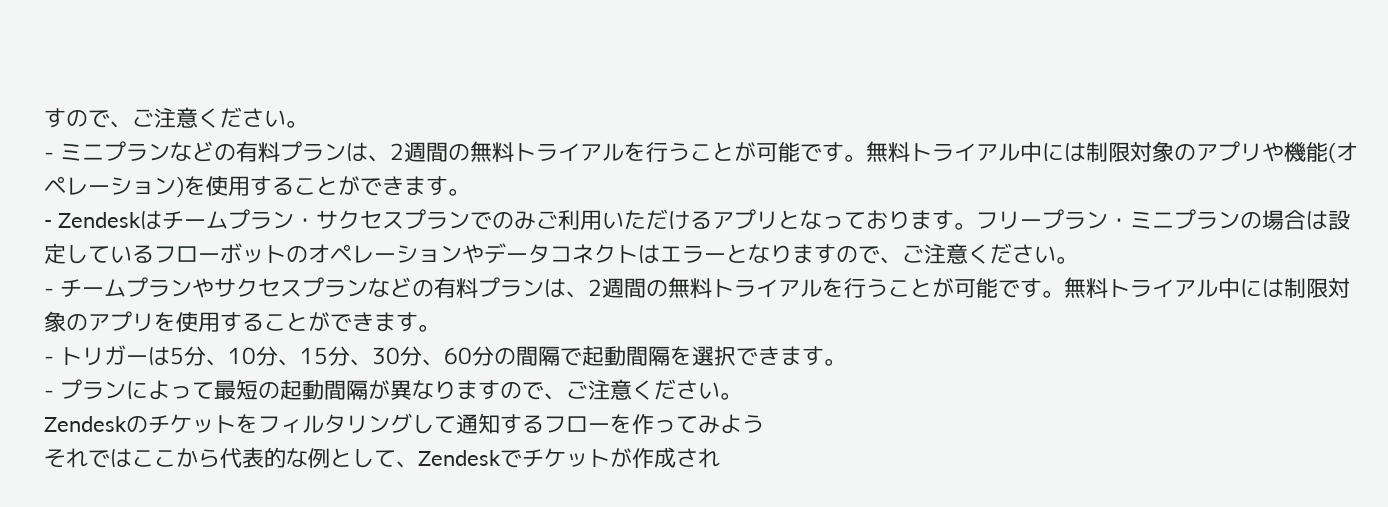すので、ご注意ください。
- ミニプランなどの有料プランは、2週間の無料トライアルを行うことが可能です。無料トライアル中には制限対象のアプリや機能(オペレーション)を使用することができます。
- Zendeskはチームプラン・サクセスプランでのみご利用いただけるアプリとなっております。フリープラン・ミニプランの場合は設定しているフローボットのオペレーションやデータコネクトはエラーとなりますので、ご注意ください。
- チームプランやサクセスプランなどの有料プランは、2週間の無料トライアルを行うことが可能です。無料トライアル中には制限対象のアプリを使用することができます。
- トリガーは5分、10分、15分、30分、60分の間隔で起動間隔を選択できます。
- プランによって最短の起動間隔が異なりますので、ご注意ください。
Zendeskのチケットをフィルタリングして通知するフローを作ってみよう
それではここから代表的な例として、Zendeskでチケットが作成され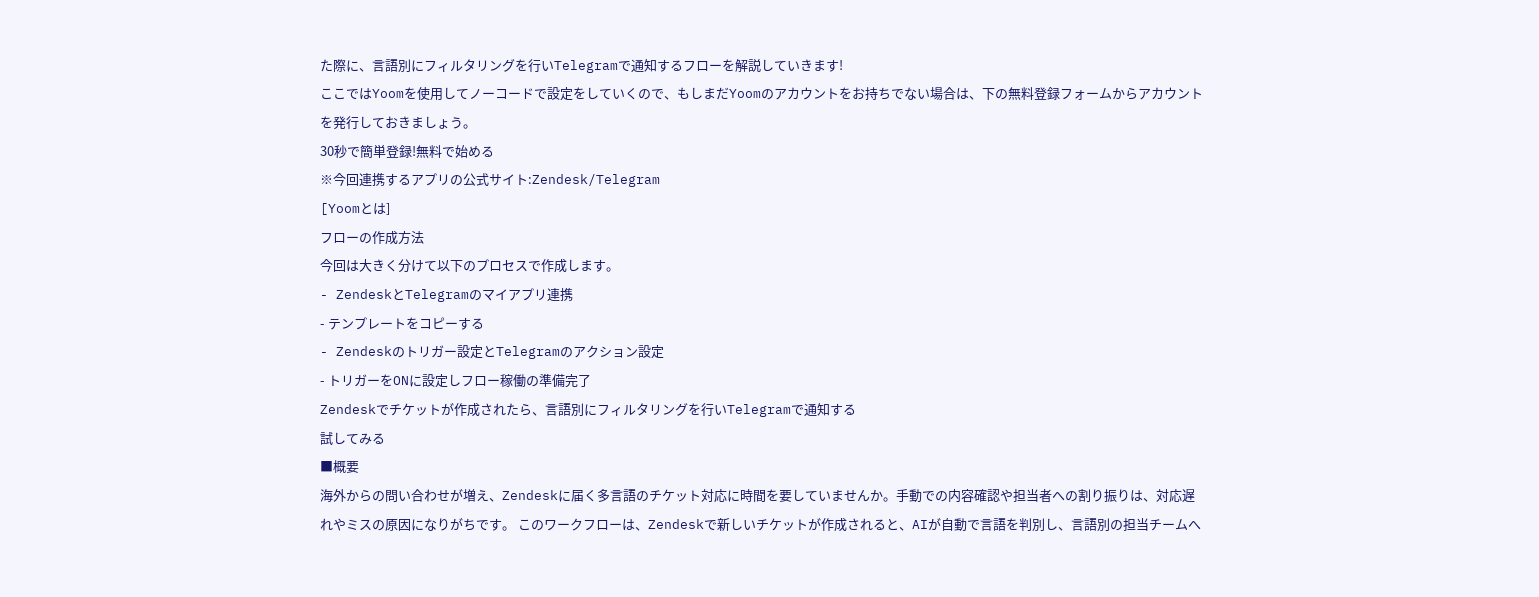た際に、言語別にフィルタリングを行いTelegramで通知するフローを解説していきます!
ここではYoomを使用してノーコードで設定をしていくので、もしまだYoomのアカウントをお持ちでない場合は、下の無料登録フォームからアカウントを発行しておきましょう。
30秒で簡単登録!無料で始める
※今回連携するアプリの公式サイト:Zendesk/Telegram
[Yoomとは]
フローの作成方法
今回は大きく分けて以下のプロセスで作成します。
- ZendeskとTelegramのマイアプリ連携
- テンプレートをコピーする
- Zendeskのトリガー設定とTelegramのアクション設定
- トリガーをONに設定しフロー稼働の準備完了
Zendeskでチケットが作成されたら、言語別にフィルタリングを行いTelegramで通知する
試してみる
■概要
海外からの問い合わせが増え、Zendeskに届く多言語のチケット対応に時間を要していませんか。手動での内容確認や担当者への割り振りは、対応遅れやミスの原因になりがちです。 このワークフローは、Zendeskで新しいチケットが作成されると、AIが自動で言語を判別し、言語別の担当チームへ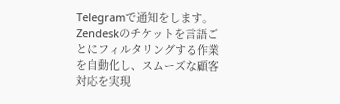Telegramで通知をします。Zendeskのチケットを言語ごとにフィルタリングする作業を自動化し、スムーズな顧客対応を実現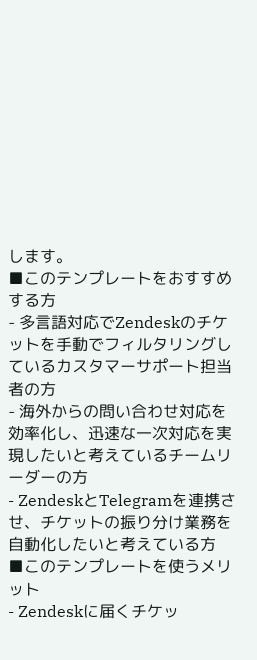します。
■このテンプレートをおすすめする方
- 多言語対応でZendeskのチケットを手動でフィルタリングしているカスタマーサポート担当者の方
- 海外からの問い合わせ対応を効率化し、迅速な一次対応を実現したいと考えているチームリーダーの方
- ZendeskとTelegramを連携させ、チケットの振り分け業務を自動化したいと考えている方
■このテンプレートを使うメリット
- Zendeskに届くチケッ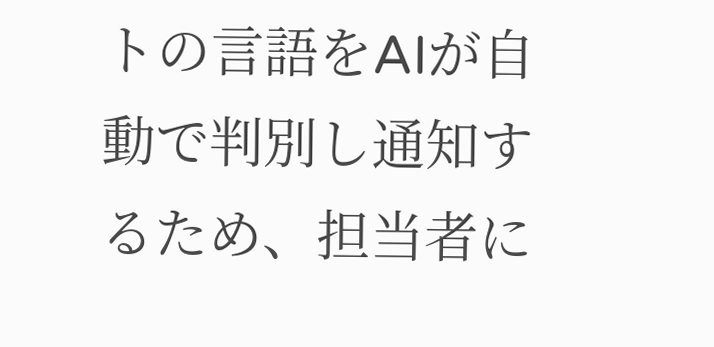トの言語をAIが自動で判別し通知するため、担当者に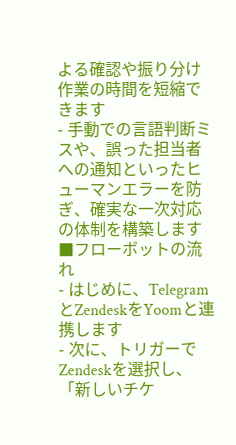よる確認や振り分け作業の時間を短縮できます
- 手動での言語判断ミスや、誤った担当者への通知といったヒューマンエラーを防ぎ、確実な一次対応の体制を構築します
■フローボットの流れ
- はじめに、TelegramとZendeskをYoomと連携します
- 次に、トリガーでZendeskを選択し、「新しいチケ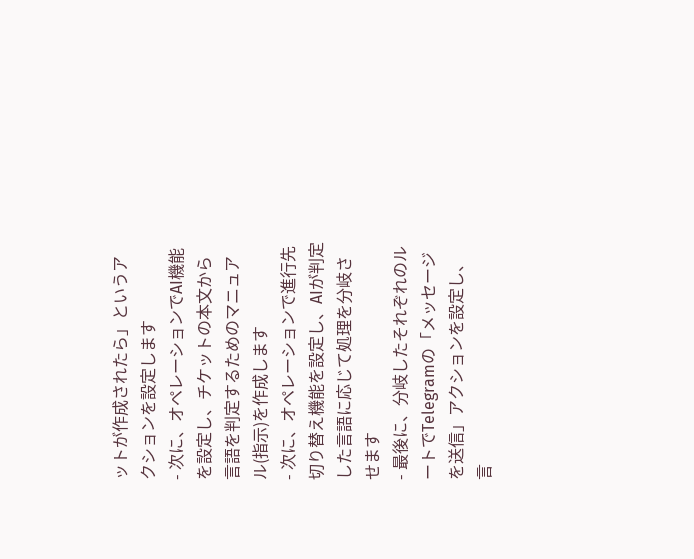ットが作成されたら」というアクションを設定します
- 次に、オペレーションでAI機能を設定し、チケットの本文から言語を判定するためのマニュアル(指示)を作成します
- 次に、オペレーションで進行先切り替え機能を設定し、AIが判定した言語に応じて処理を分岐させます
- 最後に、分岐したそれぞれのルートでTelegramの「メッセージを送信」アクションを設定し、言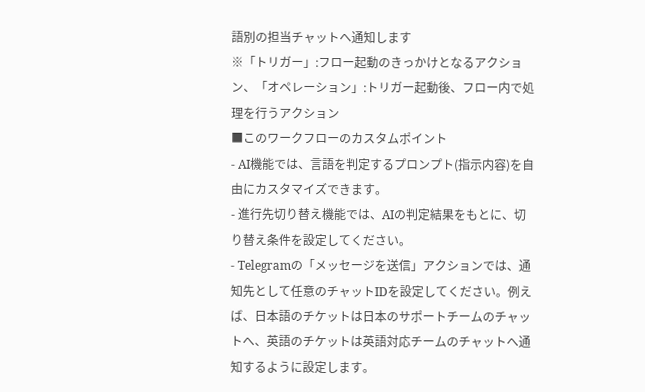語別の担当チャットへ通知します
※「トリガー」:フロー起動のきっかけとなるアクション、「オペレーション」:トリガー起動後、フロー内で処理を行うアクション
■このワークフローのカスタムポイント
- AI機能では、言語を判定するプロンプト(指示内容)を自由にカスタマイズできます。
- 進行先切り替え機能では、AIの判定結果をもとに、切り替え条件を設定してください。
- Telegramの「メッセージを送信」アクションでは、通知先として任意のチャットIDを設定してください。例えば、日本語のチケットは日本のサポートチームのチャットへ、英語のチケットは英語対応チームのチャットへ通知するように設定します。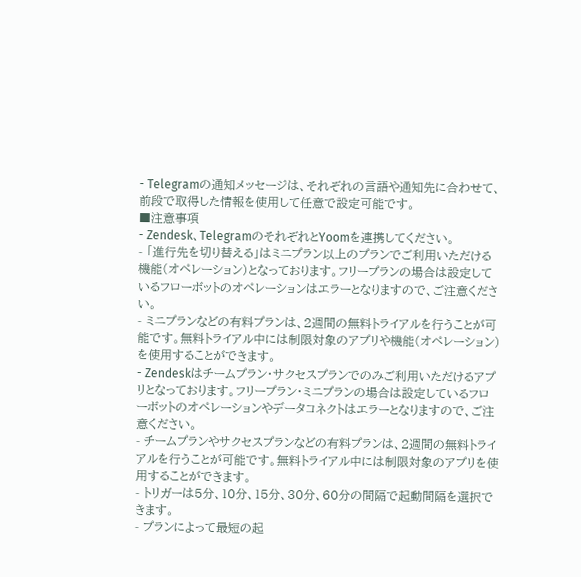- Telegramの通知メッセージは、それぞれの言語や通知先に合わせて、前段で取得した情報を使用して任意で設定可能です。
■注意事項
- Zendesk、TelegramのそれぞれとYoomを連携してください。
- 「進行先を切り替える」はミニプラン以上のプランでご利用いただける機能(オペレーション)となっております。フリープランの場合は設定しているフローボットのオペレーションはエラーとなりますので、ご注意ください。
- ミニプランなどの有料プランは、2週間の無料トライアルを行うことが可能です。無料トライアル中には制限対象のアプリや機能(オペレーション)を使用することができます。
- Zendeskはチームプラン・サクセスプランでのみご利用いただけるアプリとなっております。フリープラン・ミニプランの場合は設定しているフローボットのオペレーションやデータコネクトはエラーとなりますので、ご注意ください。
- チームプランやサクセスプランなどの有料プランは、2週間の無料トライアルを行うことが可能です。無料トライアル中には制限対象のアプリを使用することができます。
- トリガーは5分、10分、15分、30分、60分の間隔で起動間隔を選択できます。
- プランによって最短の起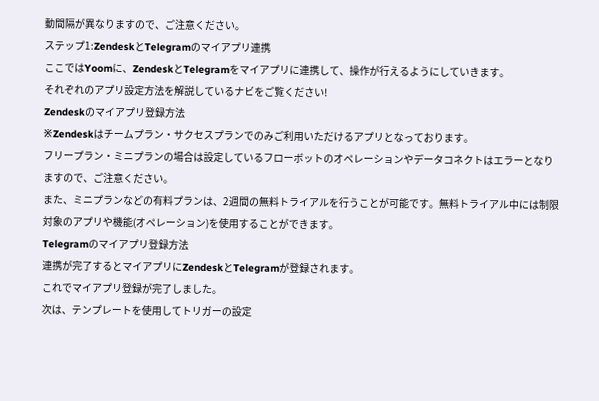動間隔が異なりますので、ご注意ください。
ステップ1:ZendeskとTelegramのマイアプリ連携
ここではYoomに、ZendeskとTelegramをマイアプリに連携して、操作が行えるようにしていきます。
それぞれのアプリ設定方法を解説しているナビをご覧ください!
Zendeskのマイアプリ登録方法
※Zendeskはチームプラン・サクセスプランでのみご利用いただけるアプリとなっております。
フリープラン・ミニプランの場合は設定しているフローボットのオペレーションやデータコネクトはエラーとなりますので、ご注意ください。
また、ミニプランなどの有料プランは、2週間の無料トライアルを行うことが可能です。無料トライアル中には制限対象のアプリや機能(オペレーション)を使用することができます。
Telegramのマイアプリ登録方法
連携が完了するとマイアプリにZendeskとTelegramが登録されます。
これでマイアプリ登録が完了しました。
次は、テンプレートを使用してトリガーの設定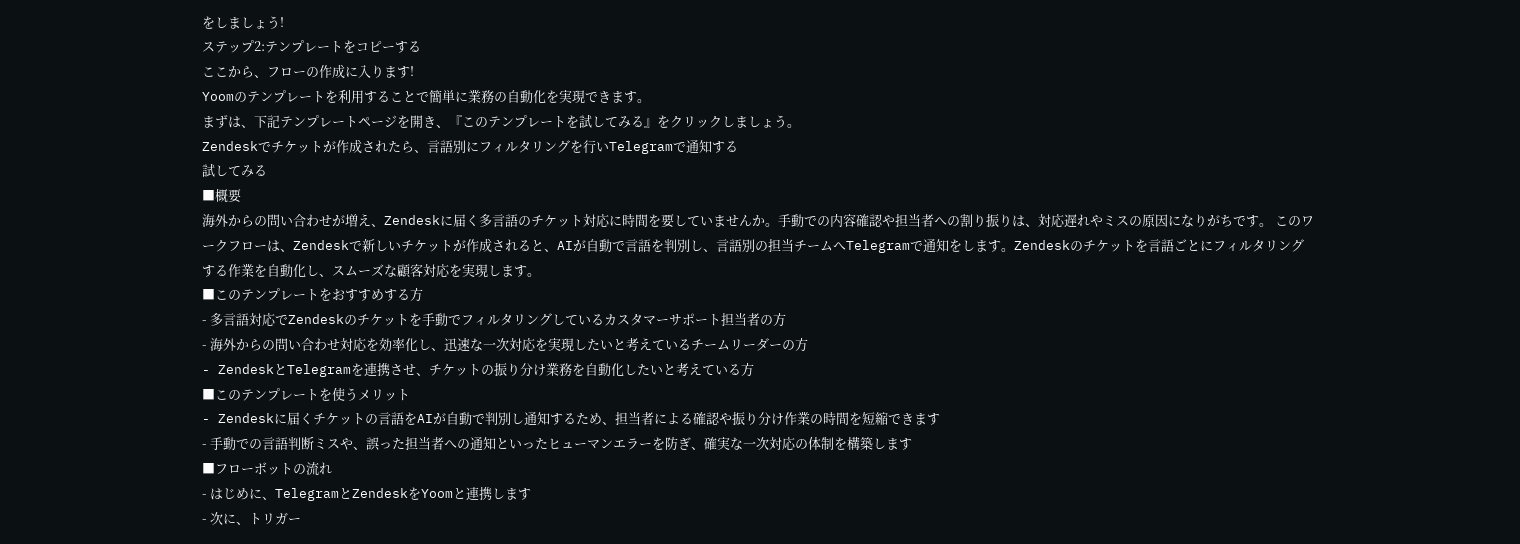をしましょう!
ステップ2:テンプレートをコピーする
ここから、フローの作成に入ります!
Yoomのテンプレートを利用することで簡単に業務の自動化を実現できます。
まずは、下記テンプレートページを開き、『このテンプレートを試してみる』をクリックしましょう。
Zendeskでチケットが作成されたら、言語別にフィルタリングを行いTelegramで通知する
試してみる
■概要
海外からの問い合わせが増え、Zendeskに届く多言語のチケット対応に時間を要していませんか。手動での内容確認や担当者への割り振りは、対応遅れやミスの原因になりがちです。 このワークフローは、Zendeskで新しいチケットが作成されると、AIが自動で言語を判別し、言語別の担当チームへTelegramで通知をします。Zendeskのチケットを言語ごとにフィルタリングする作業を自動化し、スムーズな顧客対応を実現します。
■このテンプレートをおすすめする方
- 多言語対応でZendeskのチケットを手動でフィルタリングしているカスタマーサポート担当者の方
- 海外からの問い合わせ対応を効率化し、迅速な一次対応を実現したいと考えているチームリーダーの方
- ZendeskとTelegramを連携させ、チケットの振り分け業務を自動化したいと考えている方
■このテンプレートを使うメリット
- Zendeskに届くチケットの言語をAIが自動で判別し通知するため、担当者による確認や振り分け作業の時間を短縮できます
- 手動での言語判断ミスや、誤った担当者への通知といったヒューマンエラーを防ぎ、確実な一次対応の体制を構築します
■フローボットの流れ
- はじめに、TelegramとZendeskをYoomと連携します
- 次に、トリガー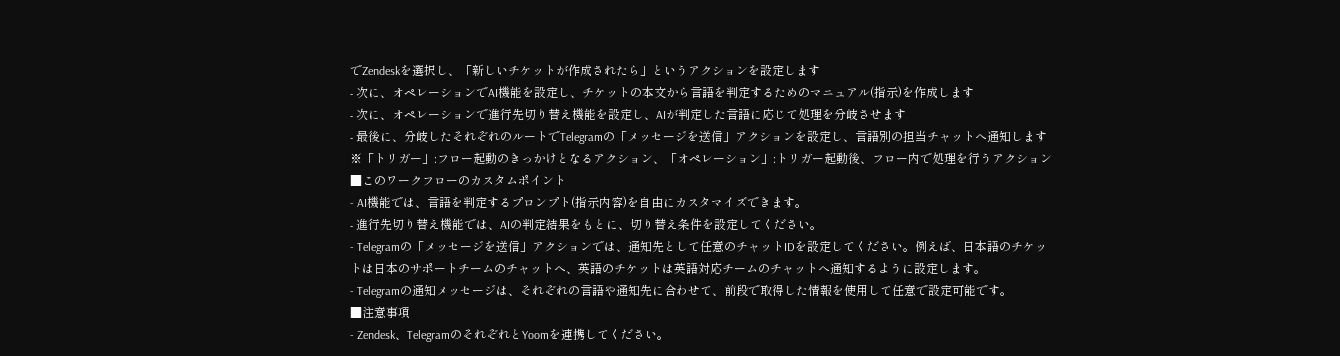でZendeskを選択し、「新しいチケットが作成されたら」というアクションを設定します
- 次に、オペレーションでAI機能を設定し、チケットの本文から言語を判定するためのマニュアル(指示)を作成します
- 次に、オペレーションで進行先切り替え機能を設定し、AIが判定した言語に応じて処理を分岐させます
- 最後に、分岐したそれぞれのルートでTelegramの「メッセージを送信」アクションを設定し、言語別の担当チャットへ通知します
※「トリガー」:フロー起動のきっかけとなるアクション、「オペレーション」:トリガー起動後、フロー内で処理を行うアクション
■このワークフローのカスタムポイント
- AI機能では、言語を判定するプロンプト(指示内容)を自由にカスタマイズできます。
- 進行先切り替え機能では、AIの判定結果をもとに、切り替え条件を設定してください。
- Telegramの「メッセージを送信」アクションでは、通知先として任意のチャットIDを設定してください。例えば、日本語のチケットは日本のサポートチームのチャットへ、英語のチケットは英語対応チームのチャットへ通知するように設定します。
- Telegramの通知メッセージは、それぞれの言語や通知先に合わせて、前段で取得した情報を使用して任意で設定可能です。
■注意事項
- Zendesk、TelegramのそれぞれとYoomを連携してください。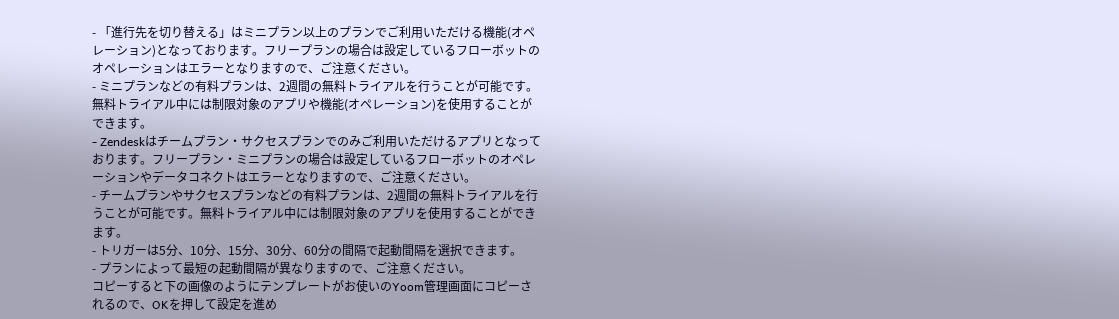- 「進行先を切り替える」はミニプラン以上のプランでご利用いただける機能(オペレーション)となっております。フリープランの場合は設定しているフローボットのオペレーションはエラーとなりますので、ご注意ください。
- ミニプランなどの有料プランは、2週間の無料トライアルを行うことが可能です。無料トライアル中には制限対象のアプリや機能(オペレーション)を使用することができます。
- Zendeskはチームプラン・サクセスプランでのみご利用いただけるアプリとなっております。フリープラン・ミニプランの場合は設定しているフローボットのオペレーションやデータコネクトはエラーとなりますので、ご注意ください。
- チームプランやサクセスプランなどの有料プランは、2週間の無料トライアルを行うことが可能です。無料トライアル中には制限対象のアプリを使用することができます。
- トリガーは5分、10分、15分、30分、60分の間隔で起動間隔を選択できます。
- プランによって最短の起動間隔が異なりますので、ご注意ください。
コピーすると下の画像のようにテンプレートがお使いのYoom管理画面にコピーされるので、OKを押して設定を進め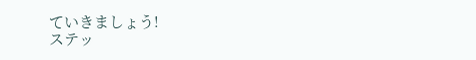ていきましょう!
ステッ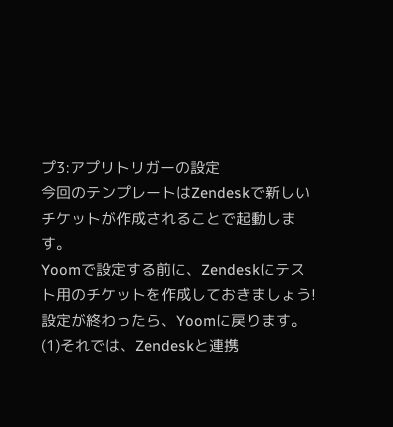プ3:アプリトリガーの設定
今回のテンプレートはZendeskで新しいチケットが作成されることで起動します。
Yoomで設定する前に、Zendeskにテスト用のチケットを作成しておきましょう!
設定が終わったら、Yoomに戻ります。
(1)それでは、Zendeskと連携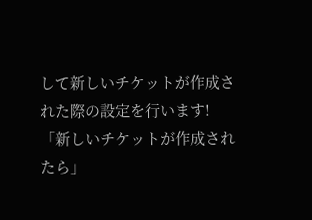して新しいチケットが作成された際の設定を行います!
「新しいチケットが作成されたら」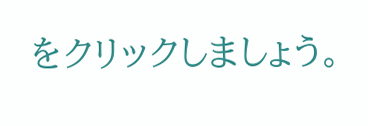をクリックしましょう。